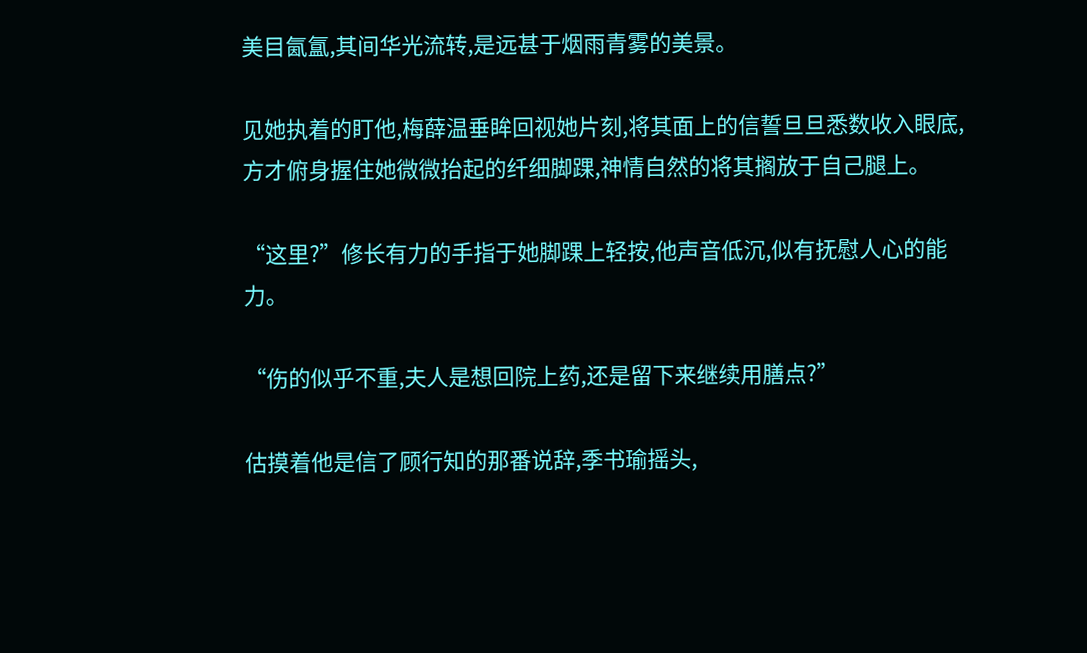美目氤氲,其间华光流转,是远甚于烟雨青雾的美景。

见她执着的盯他,梅薛温垂眸回视她片刻,将其面上的信誓旦旦悉数收入眼底,方才俯身握住她微微抬起的纤细脚踝,神情自然的将其搁放于自己腿上。

“这里?”修长有力的手指于她脚踝上轻按,他声音低沉,似有抚慰人心的能力。

“伤的似乎不重,夫人是想回院上药,还是留下来继续用膳点?”

估摸着他是信了顾行知的那番说辞,季书瑜摇头,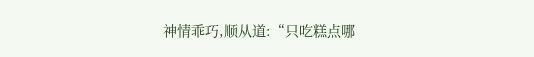神情乖巧,顺从道:“只吃糕点哪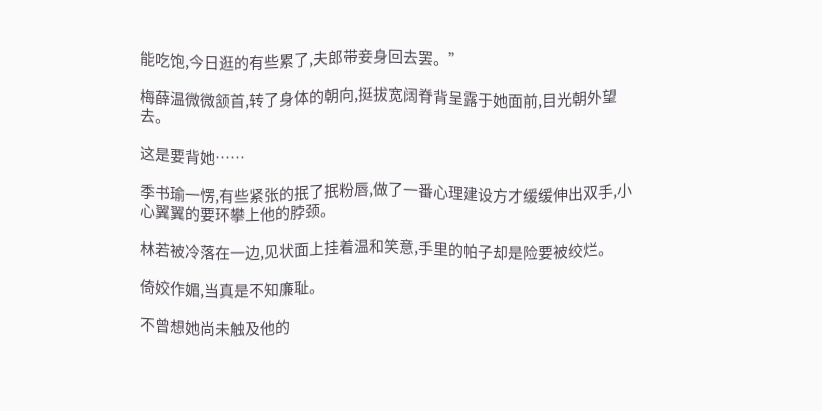能吃饱,今日逛的有些累了,夫郎带妾身回去罢。”

梅薛温微微颔首,转了身体的朝向,挺拔宽阔脊背呈露于她面前,目光朝外望去。

这是要背她……

季书瑜一愣,有些紧张的抿了抿粉唇,做了一番心理建设方才缓缓伸出双手,小心翼翼的要环攀上他的脖颈。

林若被冷落在一边,见状面上挂着温和笑意,手里的帕子却是险要被绞烂。

倚姣作媚,当真是不知廉耻。

不曾想她尚未触及他的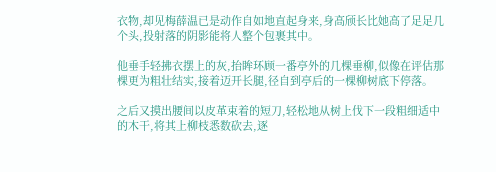衣物,却见梅薛温已是动作自如地直起身来,身高颀长比她高了足足几个头,投射落的阴影能将人整个包裹其中。

他垂手轻拂衣摆上的灰,抬眸环顾一番亭外的几棵垂柳,似像在评估那棵更为粗壮结实,接着迈开长腿,径自到亭后的一棵柳树底下停落。

之后又摸出腰间以皮革束着的短刀,轻松地从树上伐下一段粗细适中的木干,将其上柳枝悉数砍去,逐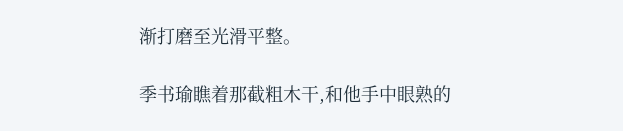渐打磨至光滑平整。

季书瑜瞧着那截粗木干,和他手中眼熟的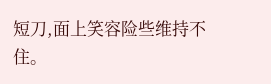短刀,面上笑容险些维持不住。